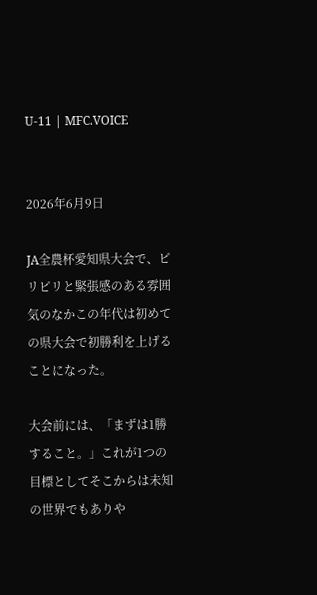U-11 | MFC.VOICE


2026年6月9日

JA全農杯愛知県大会で、ピリピリと緊張感のある雰囲気のなかこの年代は初めての県大会で初勝利を上げることになった。

大会前には、「まずは1勝すること。」これが1つの目標としてそこからは未知の世界でもありや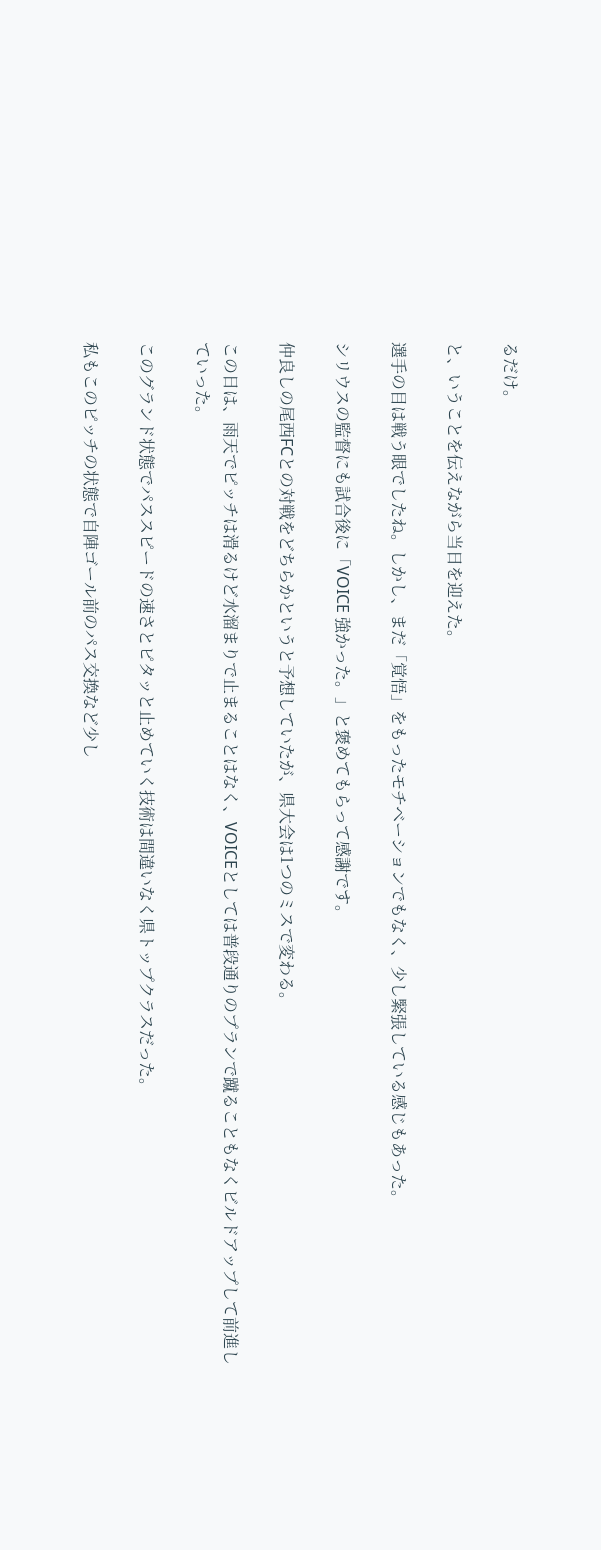るだけ。

と、いうことを伝えながら当日を迎えた。

選手の目は戦う眼でしたね。しかし、まだ「覚悟」をもったモチベーションでもなく、少し緊張している感じもあった。

シリウスの監督にも試合後に「VOICE 強かった。」と褒めてもらって感謝です。

仲良しの尾西FCとの対戦をどちらかというと予想していたが、県大会は1つのミスで変わる。

この日は、雨天でピッチは滑るけど水溜まりで止まることはなく、VOICEとしては普段通りのプランで蹴ることもなくビルドアップして前進していった。

このグランド状態でパススピードの速さとピタッと止めていく技術は間違いなく県トップクラスだった。

私もこのピッチの状態で自陣ゴール前のパス交換など少し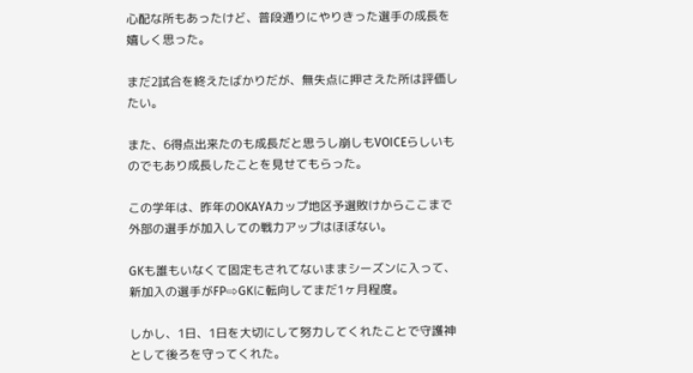心配な所もあったけど、普段通りにやりきった選手の成長を嬉しく思った。

まだ2試合を終えたばかりだが、無失点に押さえた所は評価したい。

また、6得点出来たのも成長だと思うし崩しもVOICEらしいものでもあり成長したことを見せてもらった。

この学年は、昨年のOKAYAカップ地区予選敗けからここまで外部の選手が加入しての戦力アップはほぼない。

GKも誰もいなくて固定もされてないままシーズンに入って、新加入の選手がFP⇨GKに転向してまだ1ヶ月程度。

しかし、1日、1日を大切にして努力してくれたことで守護神として後ろを守ってくれた。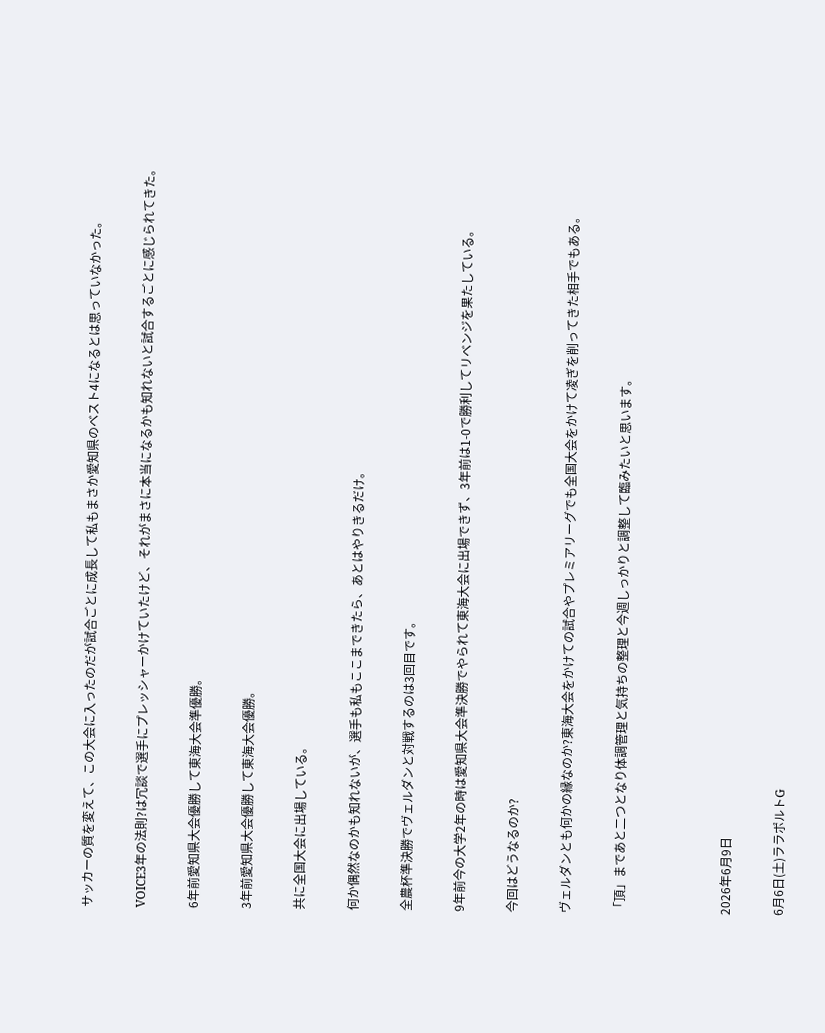サッカーの質を変えて、この大会に入ったのだが試合ごとに成長して私もまさか愛知県のベスト4になるとは思っていなかった。

VOICE3年の法則?は冗談で選手にプレッシャーかけていたけど、それがまさに本当になるかも知れないと試合するごとに感じられてきた。

6年前愛知県大会優勝して東海大会準優勝。

3年前愛知県大会優勝して東海大会優勝。

共に全国大会に出場している。

何か偶然なのかも知れないが、選手も私もここまできたら、あとはやりきるだけ。

全農杯準決勝でヴェルダンと対戦するのは3回目です。

9年前今の大学2年の時は愛知県大会準決勝でやられて東海大会に出場できず、3年前は1-0で勝利してリベンジを果たしている。

今回はどうなるのか?

ヴェルダンとも何かの縁なのか?東海大会をかけての試合やプレミアリーグでも全国大会をかけて凌ぎを削ってきた相手でもある。

「頂」まであと二つとなり体調管理と気持ちの整理と今週しっかりと調整して臨みたいと思います。



2026年6月9日

6月6日(土)ララポルトG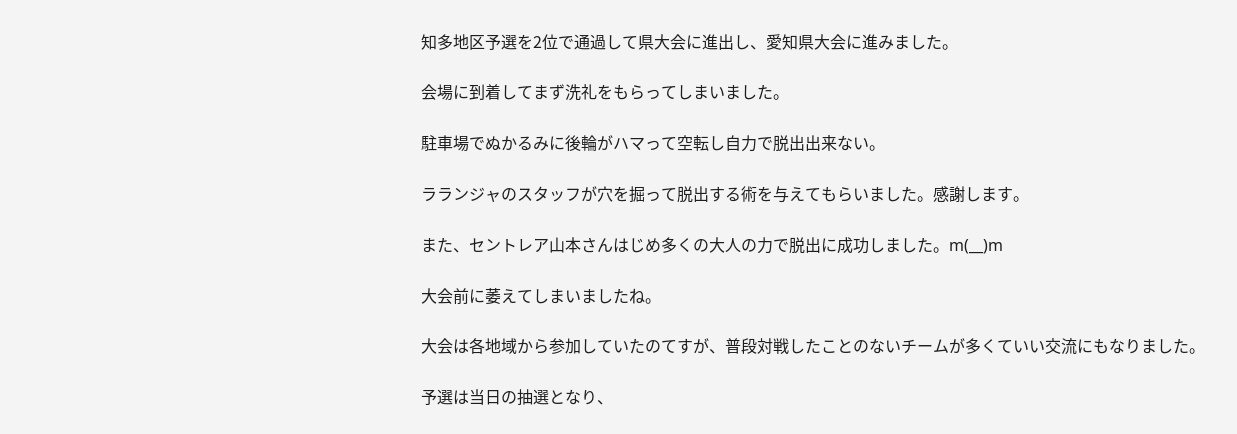知多地区予選を2位で通過して県大会に進出し、愛知県大会に進みました。

会場に到着してまず洗礼をもらってしまいました。

駐車場でぬかるみに後輪がハマって空転し自力で脱出出来ない。

ラランジャのスタッフが穴を掘って脱出する術を与えてもらいました。感謝します。

また、セントレア山本さんはじめ多くの大人の力で脱出に成功しました。m(__)m

大会前に萎えてしまいましたね。

大会は各地域から参加していたのてすが、普段対戦したことのないチームが多くていい交流にもなりました。

予選は当日の抽選となり、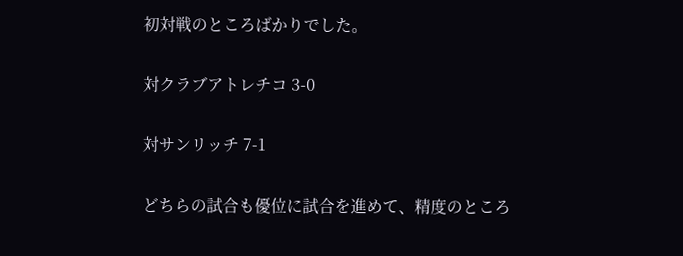初対戦のところばかりでした。

対クラブアトレチコ 3-0

対サンリッチ 7-1

どちらの試合も優位に試合を進めて、精度のところ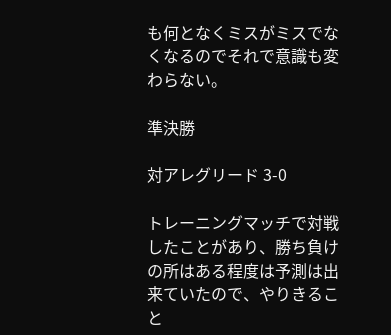も何となくミスがミスでなくなるのでそれで意識も変わらない。

準決勝

対アレグリード 3-0

トレーニングマッチで対戦したことがあり、勝ち負けの所はある程度は予測は出来ていたので、やりきること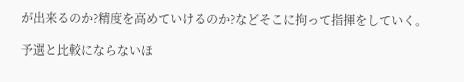が出来るのか?精度を高めていけるのか?などそこに拘って指揮をしていく。

予選と比較にならないほ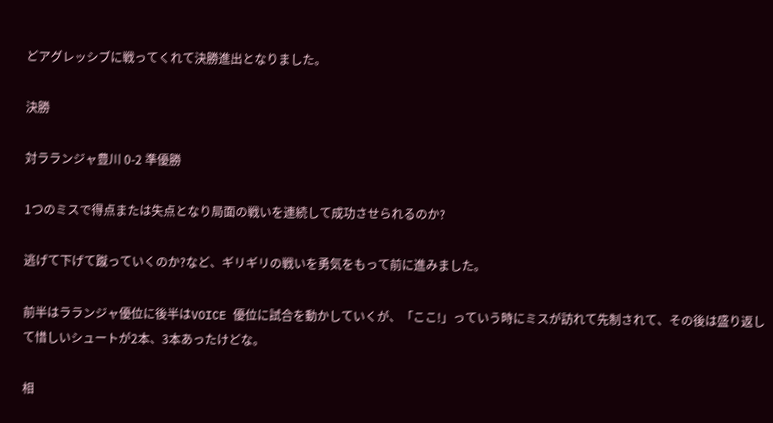どアグレッシブに戦ってくれて決勝進出となりました。

決勝

対ラランジャ豊川 0-2 準優勝

1つのミスで得点または失点となり局面の戦いを連続して成功させられるのか?

逃げて下げて蹴っていくのか?など、ギリギリの戦いを勇気をもって前に進みました。

前半はラランジャ優位に後半はVOICE 優位に試合を動かしていくが、「ここ!」っていう時にミスが訪れて先制されて、その後は盛り返して惜しいシュートが2本、3本あったけどな。

相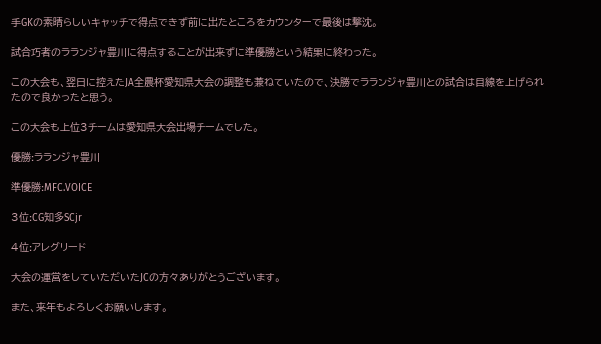手GKの素晴らしいキャッチで得点できず前に出たところをカウンターで最後は撃沈。

試合巧者のラランジャ豊川に得点することが出来ずに準優勝という結果に終わった。

この大会も、翌日に控えたJA全農杯愛知県大会の調整も兼ねていたので、決勝でラランジャ豊川との試合は目線を上げられたので良かったと思う。

この大会も上位3チームは愛知県大会出場チームでした。

優勝:ラランジャ豊川

準優勝:MFC.VOICE

3位:CG知多SCjr

4位:アレグリード

大会の運営をしていただいたJCの方々ありがとうございます。

また、来年もよろしくお願いします。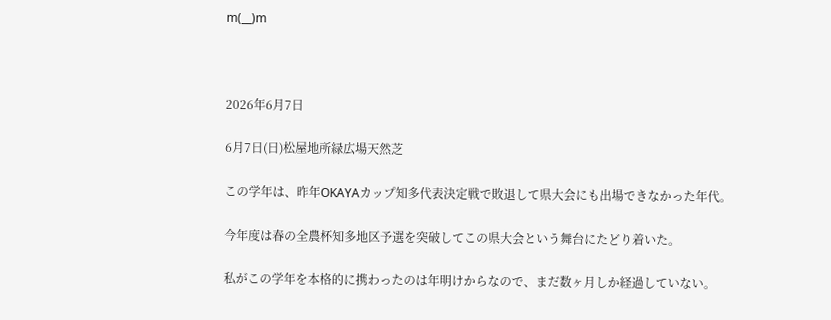m(__)m



2026年6月7日

6月7日(日)松屋地所緑広場天然芝

この学年は、昨年OKAYAカップ知多代表決定戦で敗退して県大会にも出場できなかった年代。

今年度は春の全農杯知多地区予選を突破してこの県大会という舞台にたどり着いた。

私がこの学年を本格的に携わったのは年明けからなので、まだ数ヶ月しか経過していない。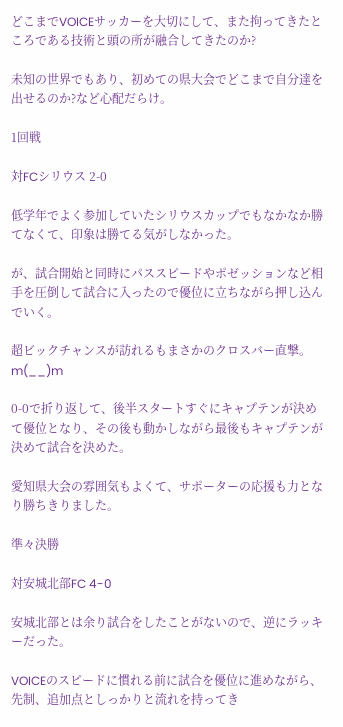どこまでVOICEサッカーを大切にして、また拘ってきたところである技術と頭の所が融合してきたのか?

未知の世界でもあり、初めての県大会でどこまで自分達を出せるのか?など心配だらけ。

1回戦

対FCシリウス 2-0

低学年でよく参加していたシリウスカップでもなかなか勝てなくて、印象は勝てる気がしなかった。

が、試合開始と同時にパススピードやポゼッションなど相手を圧倒して試合に入ったので優位に立ちながら押し込んでいく。

超ビックチャンスが訪れるもまさかのクロスバー直撃。m(__)m

0-0で折り返して、後半スタートすぐにキャプテンが決めて優位となり、その後も動かしながら最後もキャプテンが決めて試合を決めた。

愛知県大会の雰囲気もよくて、サポーターの応援も力となり勝ちきりました。

準々決勝

対安城北部FC 4-0

安城北部とは余り試合をしたことがないので、逆にラッキーだった。

VOICEのスピードに慣れる前に試合を優位に進めながら、先制、追加点としっかりと流れを持ってき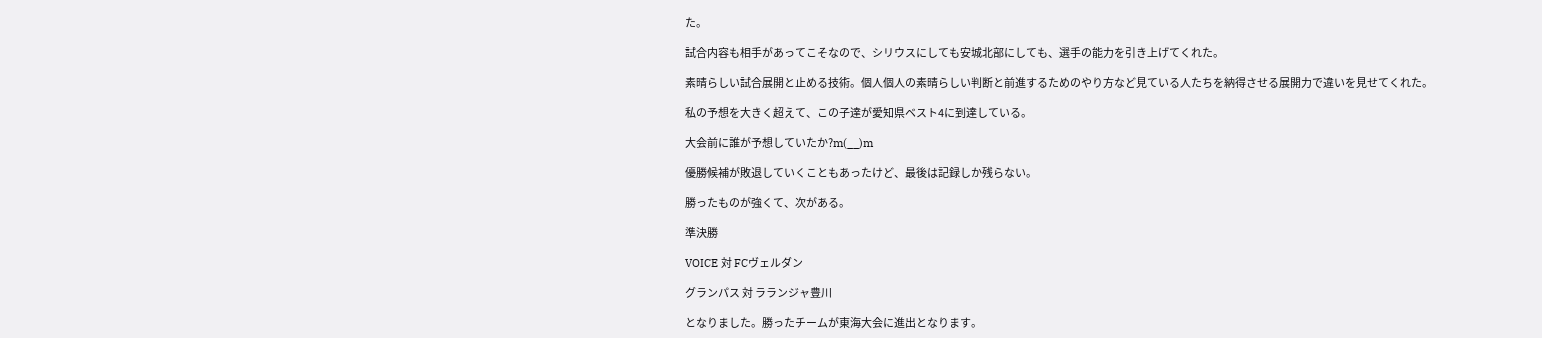た。

試合内容も相手があってこそなので、シリウスにしても安城北部にしても、選手の能力を引き上げてくれた。

素晴らしい試合展開と止める技術。個人個人の素晴らしい判断と前進するためのやり方など見ている人たちを納得させる展開力で違いを見せてくれた。

私の予想を大きく超えて、この子達が愛知県ベスト4に到達している。

大会前に誰が予想していたか?m(__)m

優勝候補が敗退していくこともあったけど、最後は記録しか残らない。

勝ったものが強くて、次がある。

準決勝

VOICE 対 FCヴェルダン

グランパス 対 ラランジャ豊川

となりました。勝ったチームが東海大会に進出となります。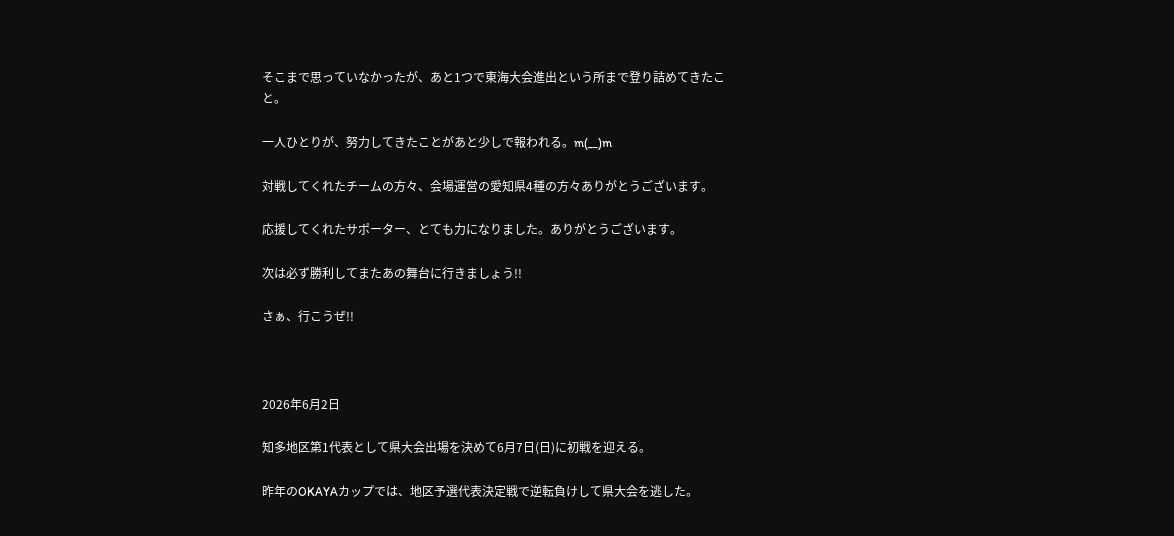そこまで思っていなかったが、あと1つで東海大会進出という所まで登り詰めてきたこと。

一人ひとりが、努力してきたことがあと少しで報われる。m(__)m

対戦してくれたチームの方々、会場運営の愛知県4種の方々ありがとうございます。

応援してくれたサポーター、とても力になりました。ありがとうございます。

次は必ず勝利してまたあの舞台に行きましょう!!

さぁ、行こうぜ!!



2026年6月2日

知多地区第1代表として県大会出場を決めて6月7日(日)に初戦を迎える。

昨年のOKAYAカップでは、地区予選代表決定戦で逆転負けして県大会を逃した。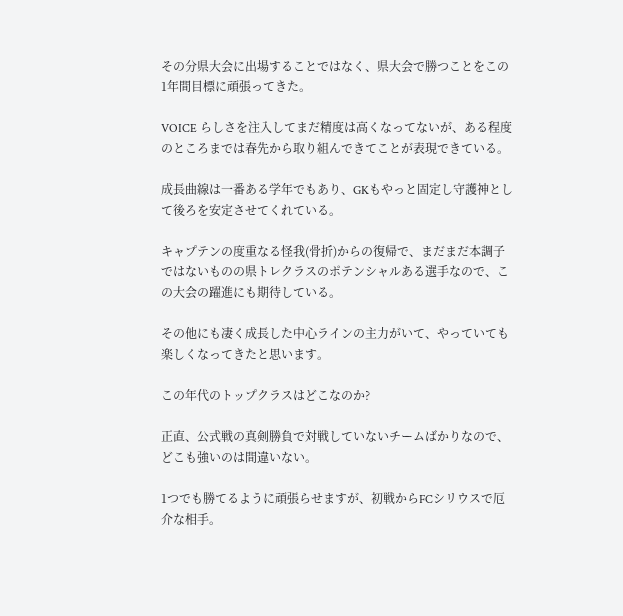その分県大会に出場することではなく、県大会で勝つことをこの1年間目標に頑張ってきた。

VOICE らしさを注入してまだ精度は高くなってないが、ある程度のところまでは春先から取り組んできてことが表現できている。

成長曲線は一番ある学年でもあり、GKもやっと固定し守護神として後ろを安定させてくれている。

キャプテンの度重なる怪我(骨折)からの復帰で、まだまだ本調子ではないものの県トレクラスのポテンシャルある選手なので、この大会の躍進にも期待している。

その他にも凄く成長した中心ラインの主力がいて、やっていても楽しくなってきたと思います。

この年代のトップクラスはどこなのか?

正直、公式戦の真剣勝負で対戦していないチームばかりなので、どこも強いのは間違いない。

1つでも勝てるように頑張らせますが、初戦からFCシリウスで厄介な相手。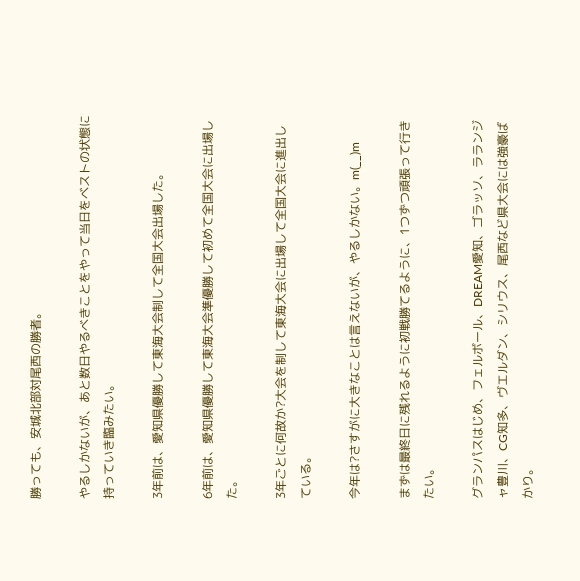勝っても、安城北部対尾西の勝者。

やるしかないが、あと数日やるべきことをやって当日をベストの状態に持っていき臨みたい。

3年前は、愛知県優勝して東海大会制して全国大会出場した。

6年前は、愛知県優勝して東海大会準優勝して初めて全国大会に出場した。

3年ごとに何故か?大会を制して東海大会に出場して全国大会に進出している。

今年は?さすがに大きなことは言えないが、やるしかない。m(__)m

まずは最終日に残れるように初戦勝てるように、1つずつ頑張って行きたい。

グランパスはじめ、フェルボール、DREAM愛知、ゴラッソ、ラランジャ豊川、CG知多、ヴエルダン、シリウス、尾西など県大会には強豪ばかり。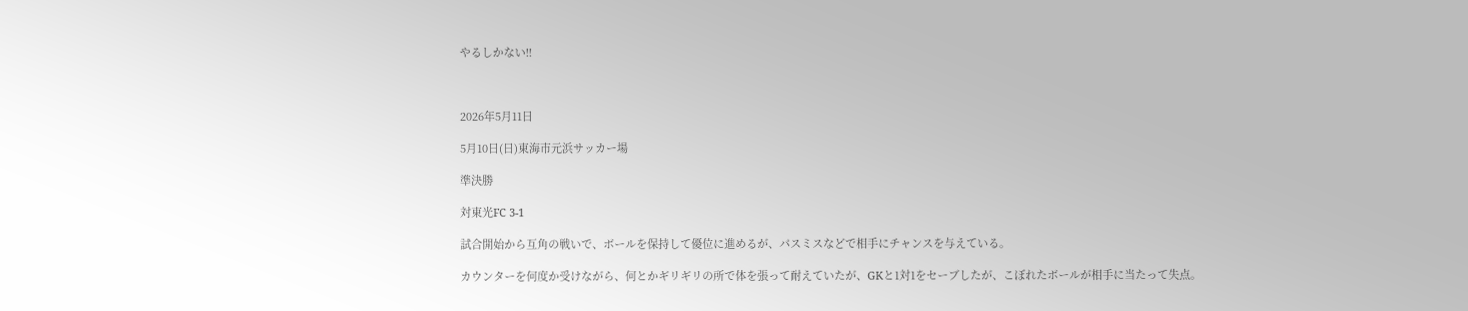やるしかない!!



2026年5月11日

5月10日(日)東海市元浜サッカー場

準決勝

対東光FC 3-1

試合開始から互角の戦いで、ボールを保持して優位に進めるが、パスミスなどで相手にチャンスを与えている。

カウンターを何度か受けながら、何とかギリギリの所で体を張って耐えていたが、GKと1対1をセーブしたが、こぼれたボールが相手に当たって失点。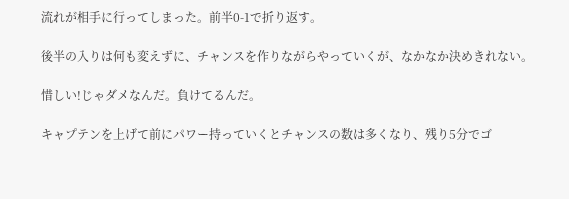流れが相手に行ってしまった。前半0-1で折り返す。

後半の入りは何も変えずに、チャンスを作りながらやっていくが、なかなか決めきれない。

惜しい!じゃダメなんだ。負けてるんだ。

キャプテンを上げて前にパワー持っていくとチャンスの数は多くなり、残り5分でゴ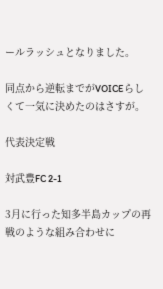ールラッシュとなりました。

同点から逆転までがVOICEらしくて一気に決めたのはさすが。

代表決定戦

対武豊FC 2-1

3月に行った知多半島カップの再戦のような組み合わせに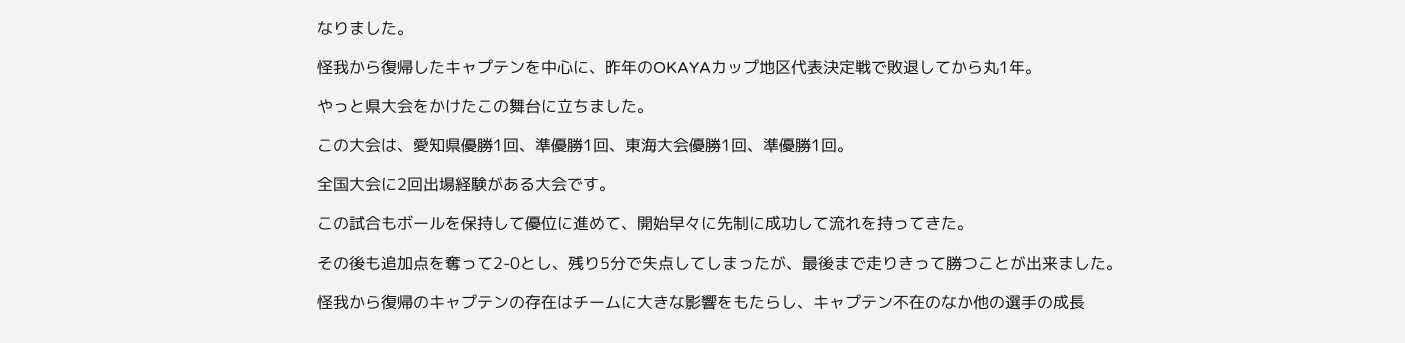なりました。

怪我から復帰したキャプテンを中心に、昨年のOKAYAカップ地区代表決定戦で敗退してから丸1年。

やっと県大会をかけたこの舞台に立ちました。

この大会は、愛知県優勝1回、準優勝1回、東海大会優勝1回、準優勝1回。

全国大会に2回出場経験がある大会です。

この試合もボールを保持して優位に進めて、開始早々に先制に成功して流れを持ってきた。

その後も追加点を奪って2-0とし、残り5分で失点してしまったが、最後まで走りきって勝つことが出来ました。

怪我から復帰のキャプテンの存在はチームに大きな影響をもたらし、キャプテン不在のなか他の選手の成長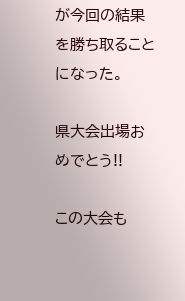が今回の結果を勝ち取ることになった。

県大会出場おめでとう!!

この大会も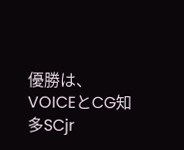優勝は、VOICEとCG知多SCjr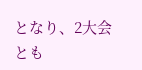となり、2大会とも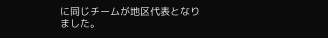に同じチームが地区代表となりました。